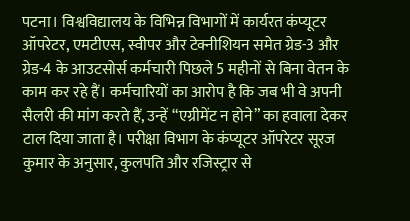पटना। विश्वविद्यालय के विभिन्न विभागों में कार्यरत कंप्यूटर ऑपरेटर, एमटीएस, स्वीपर और टेक्नीशियन समेत ग्रेड-3 और ग्रेड-4 के आउटसोर्स कर्मचारी पिछले 5 महीनों से बिना वेतन के काम कर रहे हैं। कर्मचारियों का आरोप है कि जब भी वे अपनी सैलरी की मांग करते हैं, उन्हें “एग्रीमेंट न होने” का हवाला देकर टाल दिया जाता है। परीक्षा विभाग के कंप्यूटर ऑपरेटर सूरज कुमार के अनुसार, कुलपति और रजिस्ट्रार से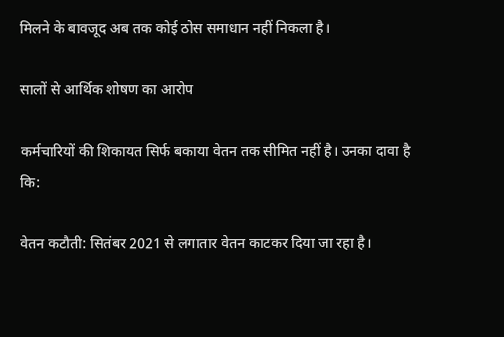मिलने के बावजूद अब तक कोई ठोस समाधान नहीं निकला है।

सालों से आर्थिक शोषण का आरोप

कर्मचारियों की शिकायत सिर्फ बकाया वेतन तक सीमित नहीं है। उनका दावा है कि:

वेतन कटौती: सितंबर 2021 से लगातार वेतन काटकर दिया जा रहा है।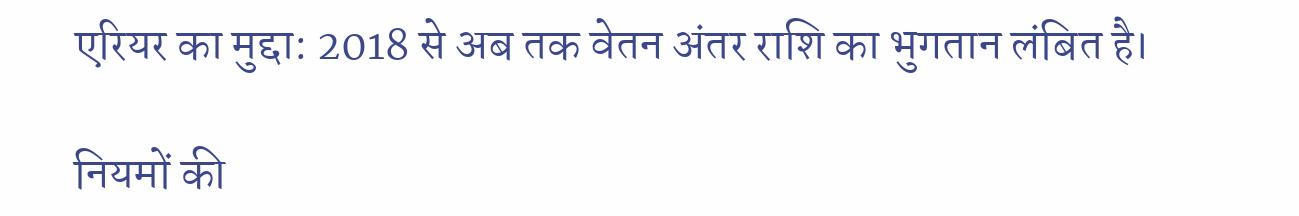एरियर का मुद्दा: 2018 से अब तक वेतन अंतर राशि का भुगतान लंबित है।

नियमों की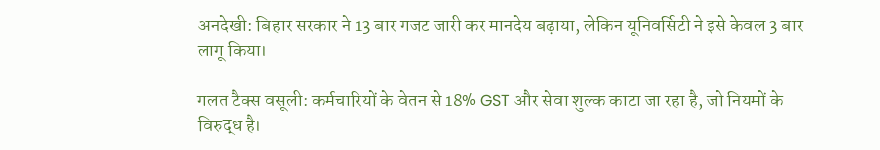अनदेखी: बिहार सरकार ने 13 बार गजट जारी कर मानदेय बढ़ाया, लेकिन यूनिवर्सिटी ने इसे केवल 3 बार लागू किया।

गलत टैक्स वसूली: कर्मचारियों के वेतन से 18% GST और सेवा शुल्क काटा जा रहा है, जो नियमों के विरुद्ध है।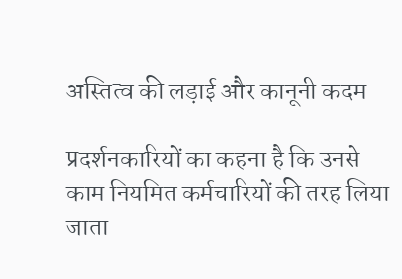अस्तित्व की लड़ाई और कानूनी कदम

प्रदर्शनकारियों का कहना है कि उनसे काम नियमित कर्मचारियों की तरह लिया जाता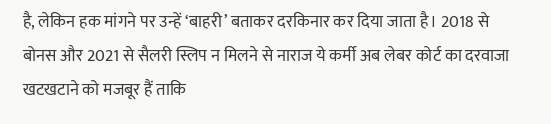है, लेकिन हक मांगने पर उन्हें ‘बाहरी’ बताकर दरकिनार कर दिया जाता है। 2018 से बोनस और 2021 से सैलरी स्लिप न मिलने से नाराज ये कर्मी अब लेबर कोर्ट का दरवाजा खटखटाने को मजबूर हैं ताकि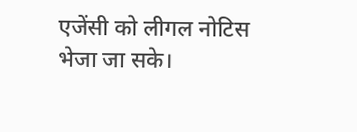एजेंसी को लीगल नोटिस भेजा जा सके।